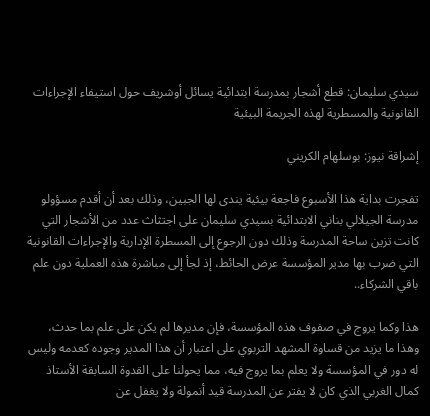سيدي سليمان: قطع أشجار بمدرسة ابتدائية يسائل أوشريف حول استيفاء الإجراءات القانونية والمسطرية لهذه الجريمة البيئية

إشراقة نيوز: بوسلهام الكريني

تفجرت بداية هذا الأسبوع فاجعة بيئية يندى لها الجبين، وذلك بعد أن أقدم مسؤولو مدرسة الجيلالي بناني الابتدائية بسيدي سليمان على اجتثاث عدد من الأشجار التي كانت تزين ساحة المدرسة وذلك دون الرجوع إلى المسطرة الإدارية والإجراءات القانونية التي ضرب بها مدير المؤسسة عرض الحائط، إذ لجأ إلى مباشرة هذه العملية دون علم باقي الشركاء..

هذا وكما يروج في صفوف هذه المؤسسة، فإن مديرها لم يكن على علم بما حدث، وهذا ما يزيد من قساوة المشهد التربوي على اعتبار أن هذا المدير وجوده كعدمه وليس له دور في المؤسسة ولا يعلم بما يروج فيه، مما يحولنا على القدوة السابقة الأستاذ كمال الغربي الذي كان لا يفتر عن المدرسة قيد أنمولة ولا يغفل عن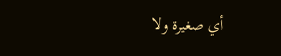أي صغيرة ولا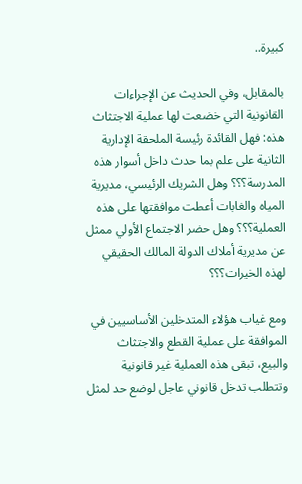كبيرة..

بالمقابل، وفي الحديث عن الإجراءات القانونية التي خضعت لها عملية الاجتثاث هذه: فهل القائدة رئيسة الملحقة الإدارية الثانية على علم بما حدث داخل أسوار هذه المدرسة؟؟؟ وهل الشريك الرئيسي، مديرية المياه والغابات أعطت موافقتها على هذه العملية؟؟؟ وهل حضر الاجتماع الأولي ممثل عن مديرية أملاك الدولة المالك الحقيقي لهذه الخيرات؟؟؟

ومع غياب هؤلاء المتدخلين الأساسيين في الموافقة على عملية القطع والاجتثاث والبيع، تبقى هذه العملية غير قانونية وتتطلب تدخل قانوني عاجل لوضع حد لمثل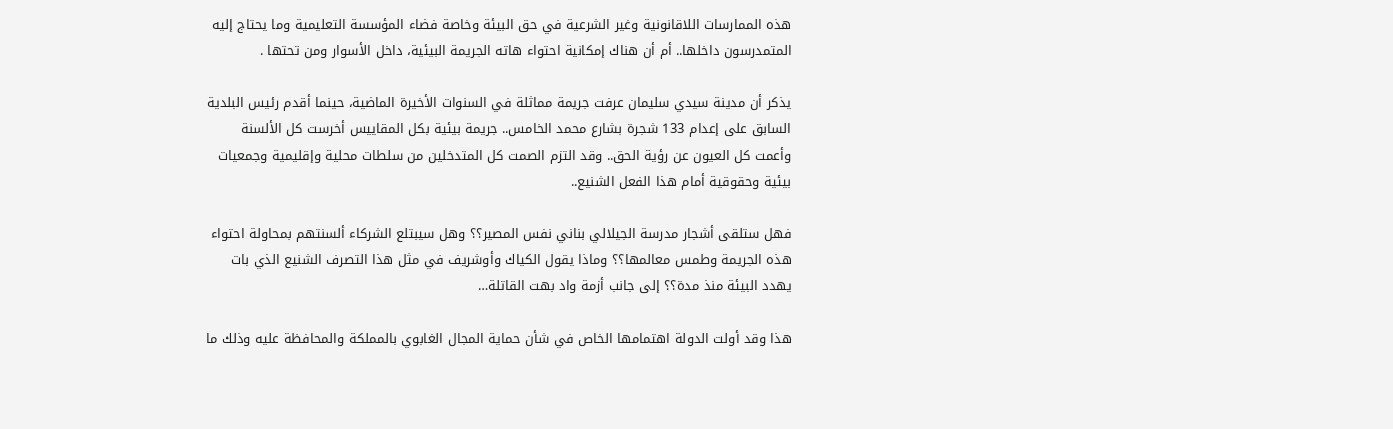هذه الممارسات اللاقانونية وغير الشرعية في حق البيئة وخاصة فضاء المؤسسة التعليمية وما يحتاج إليه المتمدرسون داخلها.. أم أن هناك إمكانية احتواء هاته الجريمة البيئية، داخل الأسوار ومن تحتها .

يذكر أن مدينة سيدي سليمان عرفت جريمة مماثلة في السنوات الأخيرة الماضية، حينما أقدم رئيس البلدية السابق على إعدام 133 شجرة بشارع محمد الخامس.. جريمة بيئية بكل المقاييس أخرست كل الألسنة وأعمت كل العيون عن رؤية الحق.. وقد التزم الصمت كل المتدخلين من سلطات محلية وإقليمية وجمعيات بيئية وحقوقية أمام هذا الفعل الشنيع..

فهل ستلقى أشجار مدرسة الجيلالي بناني نفس المصير؟؟ وهل سيبتلع الشركاء ألسنتهم بمحاولة احتواء هذه الجريمة وطمس معالمها؟؟ وماذا يقول الكياك وأوشريف في مثل هذا التصرف الشنيع الذي بات يهدد البيئة منذ مدة؟؟ إلى جانب أزمة واد بهت القاتلة…

هذا وقد أولت الدولة اهتمامها الخاص في شأن حماية المجال الغابوي بالمملكة والمحافظة عليه وذلك ما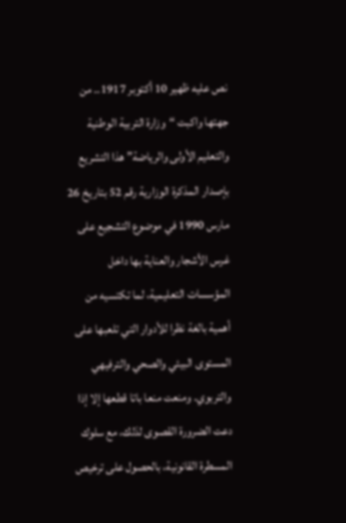نص عليه ظهير 10 أكتوبر 1917.. من جهتها واكبت “وزارة التربية الوطنية والتعليم الأولى والرياضة” هذا التشريع بإصدار المذكرة الوزارية رقم 52 بتاريخ 26 مارس 1990 في موضوع التشجيع على غرس الأشجار والعناية بها داخل المؤسسات التعليمية، لما تكتسيه من أهمية بالغة نظرا للأدوار التي تلعبها على المستوى البيئي والصحي والترفيهي والتربوي. ومنعت منعا باتا قطعها إلا إذا دعت الضرورة القصوى لذلك، مع سلوك المسطرة القانونية، بالحصول على ترخيص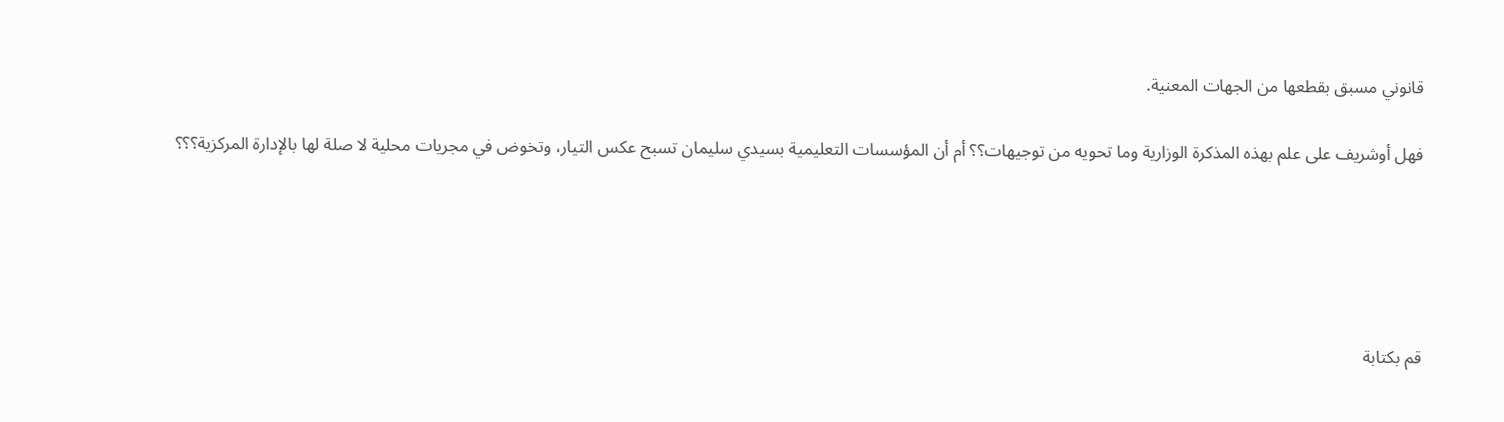قانوني مسبق بقطعها من الجهات المعنية.

فهل أوشريف على علم بهذه المذكرة الوزارية وما تحويه من توجيهات؟؟ أم أن المؤسسات التعليمية بسيدي سليمان تسبح عكس التيار، وتخوض في مجريات محلية لا صلة لها بالإدارة المركزية؟؟؟





قم بكتابة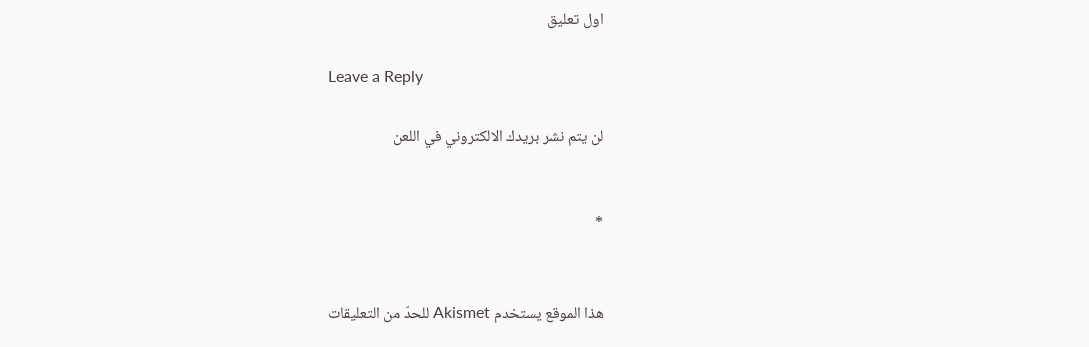اول تعليق

Leave a Reply

لن يتم نشر بريدك الالكتروني في اللعن


*


هذا الموقع يستخدم Akismet للحدّ من التعليقات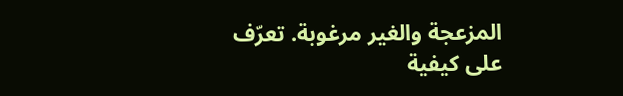المزعجة والغير مرغوبة. تعرّف على كيفية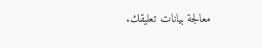معالجة بيانات تعليقك.